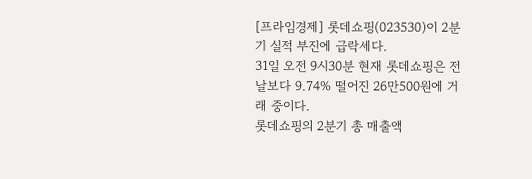[프라임경제] 롯데쇼핑(023530)이 2분기 실적 부진에 급락세다.
31일 오전 9시30분 현재 롯데쇼핑은 전날보다 9.74% 떨어진 26만500원에 거래 중이다.
롯데쇼핑의 2분기 총 매출액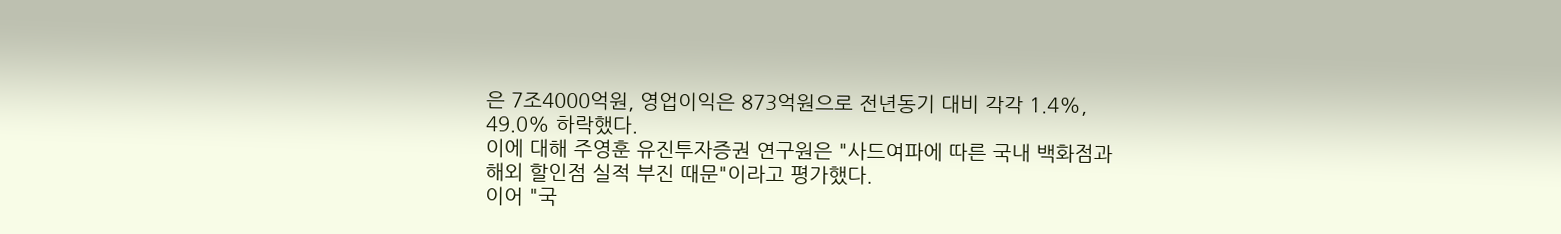은 7조4000억원, 영업이익은 873억원으로 전년동기 대비 각각 1.4%, 49.0% 하락했다.
이에 대해 주영훈 유진투자증권 연구원은 "사드여파에 따른 국내 백화점과 해외 할인점 실적 부진 때문"이라고 평가했다.
이어 "국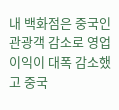내 백화점은 중국인 관광객 감소로 영업이익이 대폭 감소했고 중국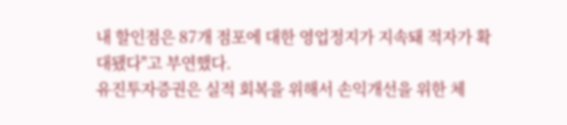내 할인점은 87개 점포에 대한 영업정지가 지속돼 적자가 확대됐다"고 부연했다.
유진투자증권은 실적 회복을 위해서 손익개선을 위한 체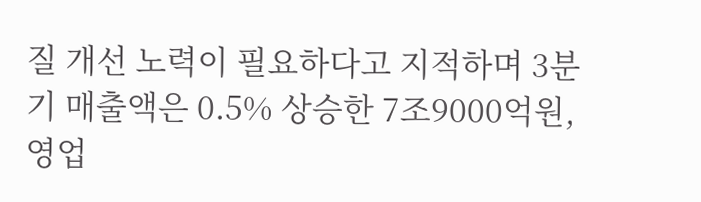질 개선 노력이 필요하다고 지적하며 3분기 매출액은 0.5% 상승한 7조9000억원, 영업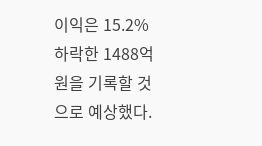이익은 15.2% 하락한 1488억원을 기록할 것으로 예상했다.